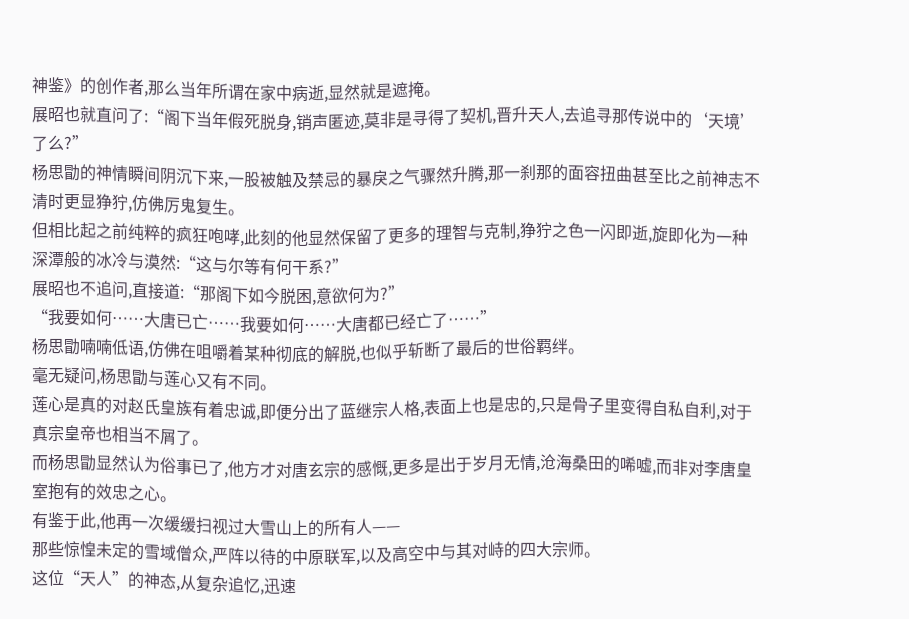神鉴》的创作者,那么当年所谓在家中病逝,显然就是遮掩。
展昭也就直问了:“阁下当年假死脱身,销声匿迹,莫非是寻得了契机,晋升天人,去追寻那传说中的‘天境’了么?”
杨思勖的神情瞬间阴沉下来,一股被触及禁忌的暴戾之气骤然升腾,那一刹那的面容扭曲甚至比之前神志不清时更显狰狞,仿佛厉鬼复生。
但相比起之前纯粹的疯狂咆哮,此刻的他显然保留了更多的理智与克制,狰狞之色一闪即逝,旋即化为一种深潭般的冰冷与漠然:“这与尔等有何干系?”
展昭也不追问,直接道:“那阁下如今脱困,意欲何为?”
“我要如何……大唐已亡……我要如何……大唐都已经亡了……”
杨思勖喃喃低语,仿佛在咀嚼着某种彻底的解脱,也似乎斩断了最后的世俗羁绊。
毫无疑问,杨思勖与莲心又有不同。
莲心是真的对赵氏皇族有着忠诚,即便分出了蓝继宗人格,表面上也是忠的,只是骨子里变得自私自利,对于真宗皇帝也相当不屑了。
而杨思勖显然认为俗事已了,他方才对唐玄宗的感慨,更多是出于岁月无情,沧海桑田的唏嘘,而非对李唐皇室抱有的效忠之心。
有鉴于此,他再一次缓缓扫视过大雪山上的所有人——
那些惊惶未定的雪域僧众,严阵以待的中原联军,以及高空中与其对峙的四大宗师。
这位“天人”的神态,从复杂追忆,迅速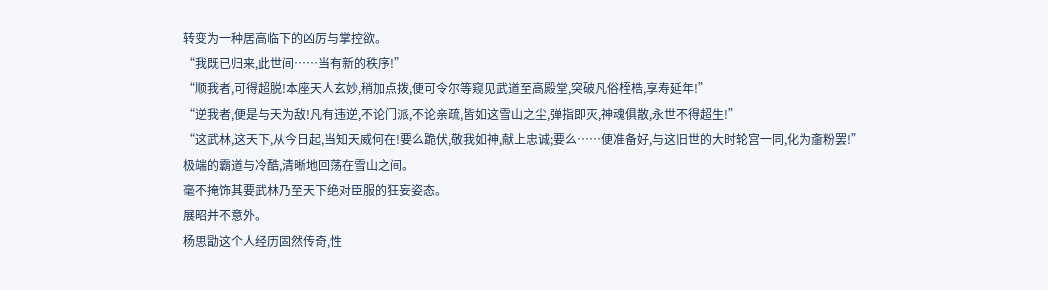转变为一种居高临下的凶厉与掌控欲。
“我既已归来,此世间……当有新的秩序!”
“顺我者,可得超脱!本座天人玄妙,稍加点拨,便可令尔等窥见武道至高殿堂,突破凡俗桎梏,享寿延年!”
“逆我者,便是与天为敌!凡有违逆,不论门派,不论亲疏,皆如这雪山之尘,弹指即灭,神魂俱散,永世不得超生!”
“这武林,这天下,从今日起,当知天威何在!要么跪伏,敬我如神,献上忠诚;要么……便准备好,与这旧世的大时轮宫一同,化为齑粉罢!”
极端的霸道与冷酷,清晰地回荡在雪山之间。
毫不掩饰其要武林乃至天下绝对臣服的狂妄姿态。
展昭并不意外。
杨思勖这个人经历固然传奇,性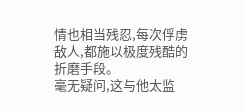情也相当残忍,每次俘虏敌人,都施以极度残酷的折磨手段。
毫无疑问,这与他太监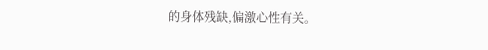的身体残缺,偏激心性有关。